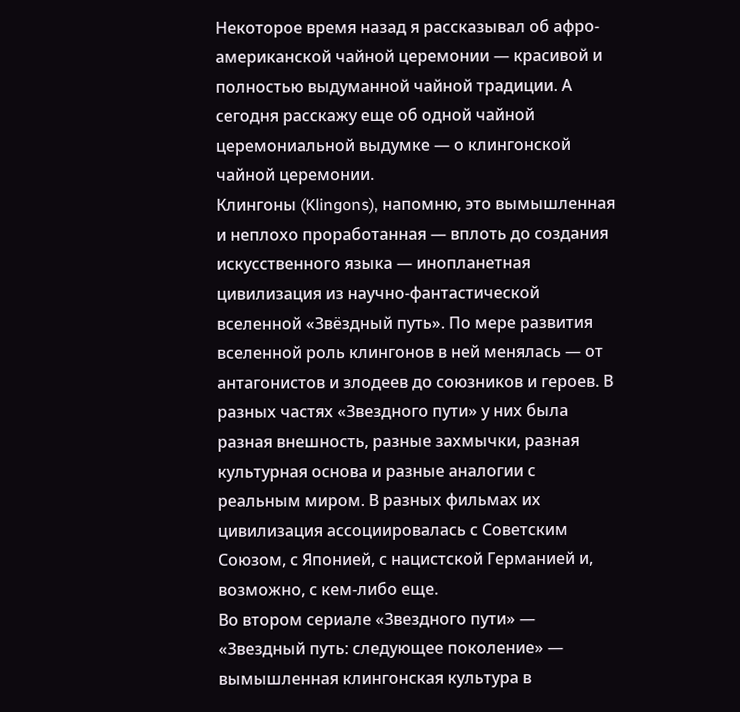Некоторое время назад я рассказывал об афро-американской чайной церемонии — красивой и полностью выдуманной чайной традиции. А сегодня расскажу еще об одной чайной церемониальной выдумке — о клингонской чайной церемонии.
Клингоны (Klingons), напомню, это вымышленная и неплохо проработанная — вплоть до создания искусственного языка — инопланетная цивилизация из научно-фантастической вселенной «Звёздный путь». По мере развития вселенной роль клингонов в ней менялась — от антагонистов и злодеев до союзников и героев. В разных частях «Звездного пути» у них была разная внешность, разные захмычки, разная культурная основа и разные аналогии с реальным миром. В разных фильмах их цивилизация ассоциировалась с Советским Союзом, с Японией, с нацистской Германией и, возможно, с кем-либо еще.
Во втором сериале «Звездного пути» — «Звездный путь: следующее поколение» — вымышленная клингонская культура в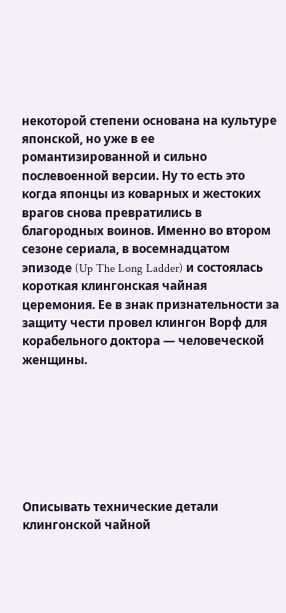некоторой степени основана на культуре японской, но уже в ее романтизированной и сильно послевоенной версии. Ну то есть это когда японцы из коварных и жестоких врагов снова превратились в благородных воинов. Именно во втором сезоне сериала, в восемнадцатом эпизоде (Up The Long Ladder) и состоялась короткая клингонская чайная церемония. Ее в знак признательности за защиту чести провел клингон Ворф для корабельного доктора — человеческой женщины.







Описывать технические детали клингонской чайной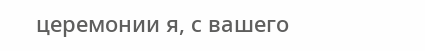церемонии я, с вашего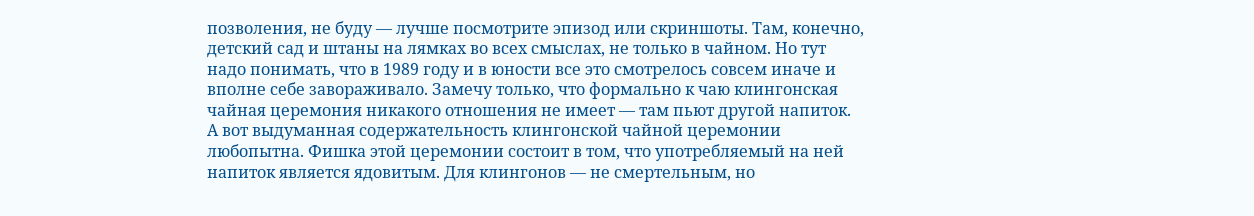позволения, не буду — лучше посмотрите эпизод или скриншоты. Там, конечно, детский сад и штаны на лямках во всех смыслах, не только в чайном. Но тут надо понимать, что в 1989 году и в юности все это смотрелось совсем иначе и вполне себе завораживало. Замечу только, что формально к чаю клингонская чайная церемония никакого отношения не имеет — там пьют другой напиток.
А вот выдуманная содержательность клингонской чайной церемонии любопытна. Фишка этой церемонии состоит в том, что употребляемый на ней напиток является ядовитым. Для клингонов — не смертельным, но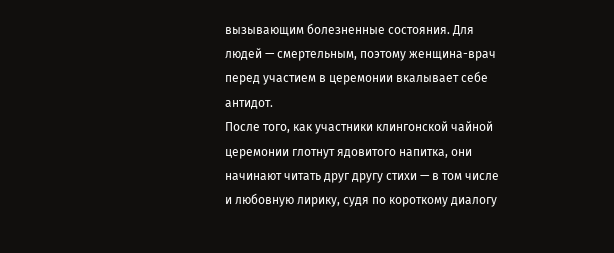вызывающим болезненные состояния. Для людей — смертельным, поэтому женщина-врач перед участием в церемонии вкалывает себе антидот.
После того, как участники клингонской чайной церемонии глотнут ядовитого напитка, они начинают читать друг другу стихи — в том числе и любовную лирику, судя по короткому диалогу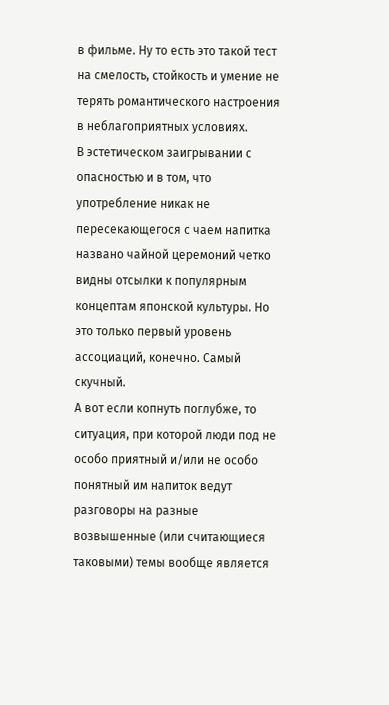в фильме. Ну то есть это такой тест на смелость, стойкость и умение не терять романтического настроения в неблагоприятных условиях.
В эстетическом заигрывании с опасностью и в том, что употребление никак не пересекающегося с чаем напитка названо чайной церемоний четко видны отсылки к популярным концептам японской культуры. Но это только первый уровень ассоциаций, конечно. Самый скучный.
А вот если копнуть поглубже, то ситуация, при которой люди под не особо приятный и/или не особо понятный им напиток ведут разговоры на разные возвышенные (или считающиеся таковыми) темы вообще является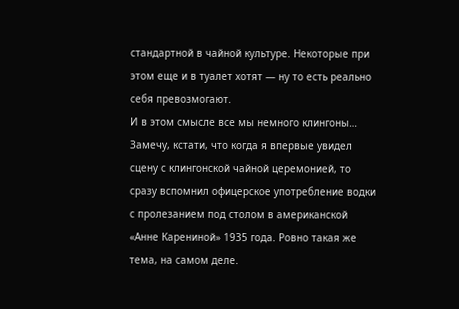стандартной в чайной культуре. Некоторые при этом еще и в туалет хотят — ну то есть реально себя превозмогают.
И в этом смысле все мы немного клингоны… Замечу, кстати, что когда я впервые увидел сцену с клингонской чайной церемонией, то сразу вспомнил офицерское употребление водки с пролезанием под столом в американской «Анне Карениной» 1935 года. Ровно такая же тема, на самом деле.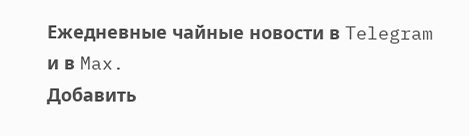Ежедневные чайные новости в Telegram и в Max.
Добавить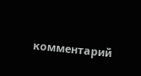комментарий